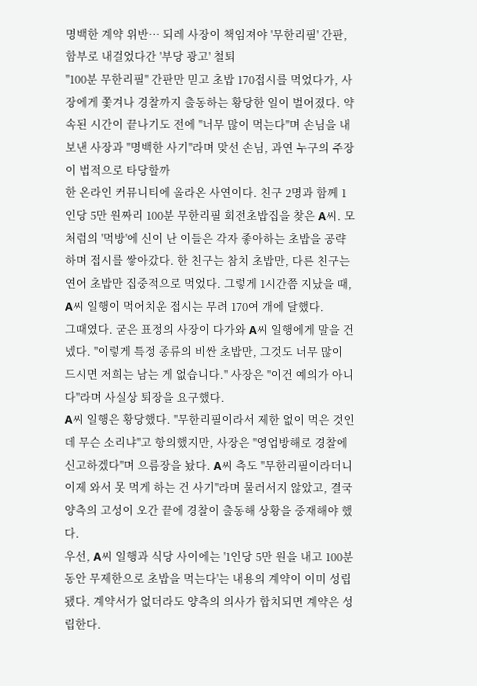명백한 계약 위반… 되레 사장이 책임져야 '무한리필' 간판, 함부로 내걸었다간 '부당 광고' 철퇴
"100분 무한리필" 간판만 믿고 초밥 170접시를 먹었다가, 사장에게 쫓겨나 경찰까지 출동하는 황당한 일이 벌어졌다. 약속된 시간이 끝나기도 전에 "너무 많이 먹는다"며 손님을 내보낸 사장과 "명백한 사기"라며 맞선 손님, 과연 누구의 주장이 법적으로 타당할까
한 온라인 커뮤니티에 올라온 사연이다. 친구 2명과 함께 1인당 5만 원짜리 100분 무한리필 회전초밥집을 찾은 A씨. 모처럼의 '먹방'에 신이 난 이들은 각자 좋아하는 초밥을 공략하며 접시를 쌓아갔다. 한 친구는 참치 초밥만, 다른 친구는 연어 초밥만 집중적으로 먹었다. 그렇게 1시간쯤 지났을 때, A씨 일행이 먹어치운 접시는 무려 170여 개에 달했다.
그때였다. 굳은 표정의 사장이 다가와 A씨 일행에게 말을 건넸다. "이렇게 특정 종류의 비싼 초밥만, 그것도 너무 많이 드시면 저희는 남는 게 없습니다." 사장은 "이건 예의가 아니다"라며 사실상 퇴장을 요구했다.
A씨 일행은 황당했다. "무한리필이라서 제한 없이 먹은 것인데 무슨 소리냐"고 항의했지만, 사장은 "영업방해로 경찰에 신고하겠다"며 으름장을 놨다. A씨 측도 "무한리필이라더니 이제 와서 못 먹게 하는 건 사기"라며 물러서지 않았고, 결국 양측의 고성이 오간 끝에 경찰이 출동해 상황을 중재해야 했다.
우선, A씨 일행과 식당 사이에는 '1인당 5만 원을 내고 100분 동안 무제한으로 초밥을 먹는다'는 내용의 계약이 이미 성립됐다. 계약서가 없더라도 양측의 의사가 합치되면 계약은 성립한다.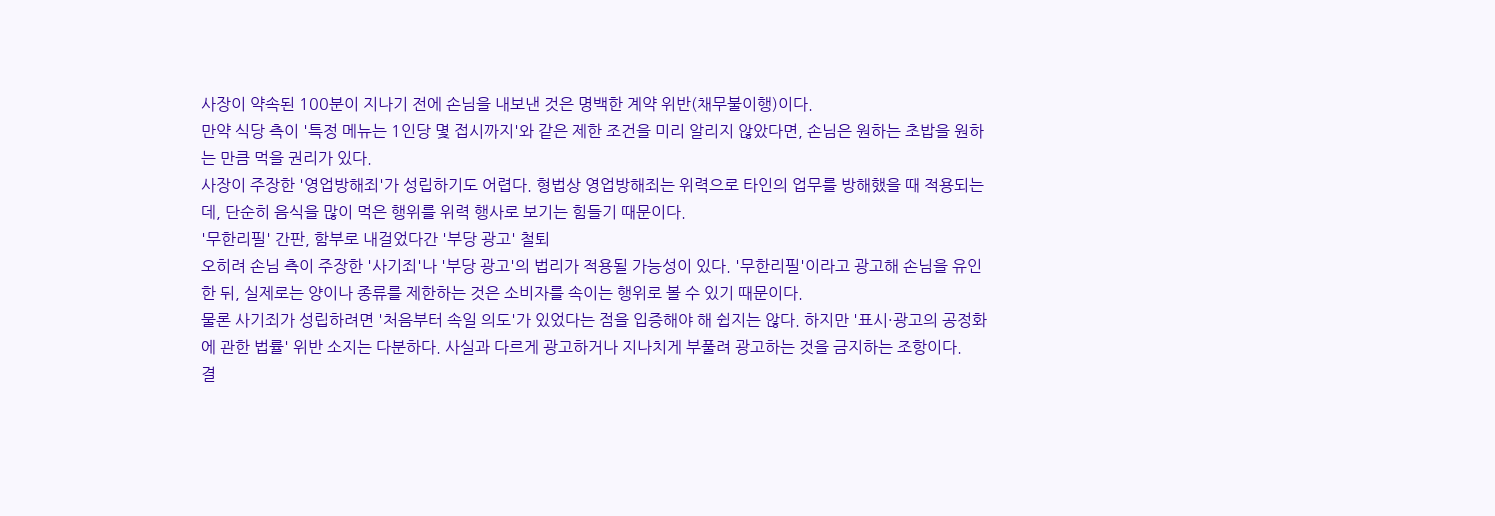사장이 약속된 100분이 지나기 전에 손님을 내보낸 것은 명백한 계약 위반(채무불이행)이다.
만약 식당 측이 '특정 메뉴는 1인당 몇 접시까지'와 같은 제한 조건을 미리 알리지 않았다면, 손님은 원하는 초밥을 원하는 만큼 먹을 권리가 있다.
사장이 주장한 '영업방해죄'가 성립하기도 어렵다. 형법상 영업방해죄는 위력으로 타인의 업무를 방해했을 때 적용되는데, 단순히 음식을 많이 먹은 행위를 위력 행사로 보기는 힘들기 때문이다.
'무한리필' 간판, 함부로 내걸었다간 '부당 광고' 철퇴
오히려 손님 측이 주장한 '사기죄'나 '부당 광고'의 법리가 적용될 가능성이 있다. '무한리필'이라고 광고해 손님을 유인한 뒤, 실제로는 양이나 종류를 제한하는 것은 소비자를 속이는 행위로 볼 수 있기 때문이다.
물론 사기죄가 성립하려면 '처음부터 속일 의도'가 있었다는 점을 입증해야 해 쉽지는 않다. 하지만 '표시·광고의 공정화에 관한 법률' 위반 소지는 다분하다. 사실과 다르게 광고하거나 지나치게 부풀려 광고하는 것을 금지하는 조항이다.
결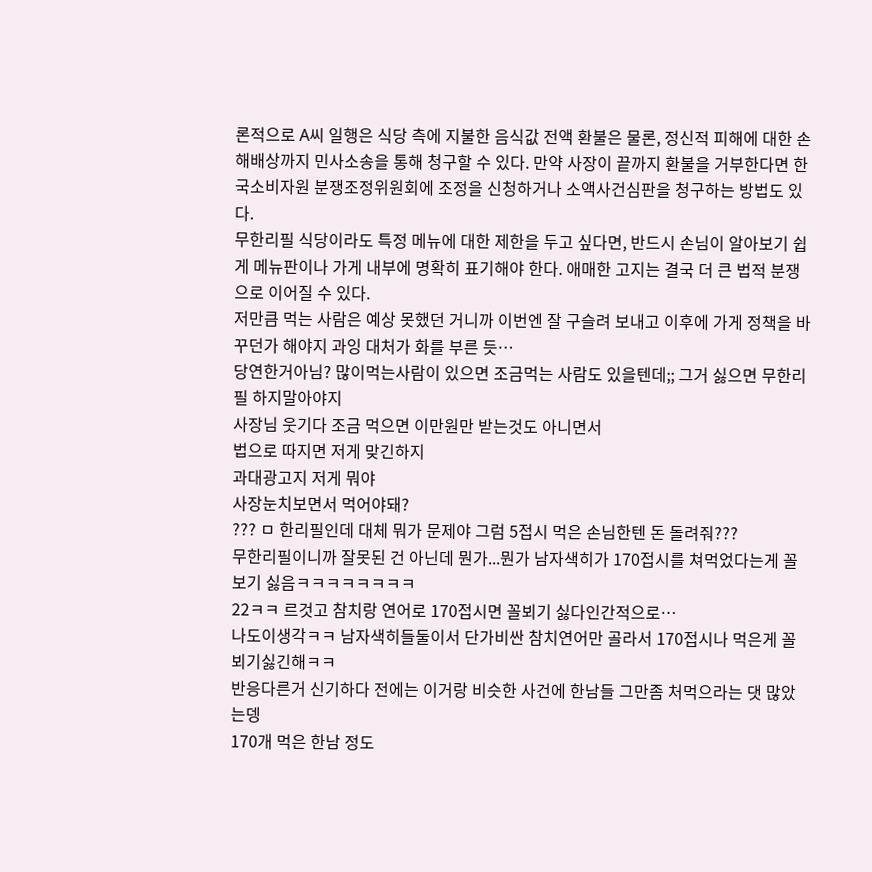론적으로 A씨 일행은 식당 측에 지불한 음식값 전액 환불은 물론, 정신적 피해에 대한 손해배상까지 민사소송을 통해 청구할 수 있다. 만약 사장이 끝까지 환불을 거부한다면 한국소비자원 분쟁조정위원회에 조정을 신청하거나 소액사건심판을 청구하는 방법도 있다.
무한리필 식당이라도 특정 메뉴에 대한 제한을 두고 싶다면, 반드시 손님이 알아보기 쉽게 메뉴판이나 가게 내부에 명확히 표기해야 한다. 애매한 고지는 결국 더 큰 법적 분쟁으로 이어질 수 있다.
저만큼 먹는 사람은 예상 못했던 거니까 이번엔 잘 구슬려 보내고 이후에 가게 정책을 바꾸던가 해야지 과잉 대처가 화를 부른 듯…
당연한거아님? 많이먹는사람이 있으면 조금먹는 사람도 있을텐데;; 그거 싫으면 무한리필 하지말아야지
사장님 웃기다 조금 먹으면 이만원만 받는것도 아니면서
법으로 따지면 저게 맞긴하지
과대광고지 저게 뭐야
사장눈치보면서 먹어야돼?
??? ㅁ 한리필인데 대체 뭐가 문제야 그럼 5접시 먹은 손님한텐 돈 돌려줘???
무한리필이니까 잘못된 건 아닌데 뭔가...뭔가 남자색히가 170접시를 쳐먹었다는게 꼴보기 싫음ㅋㅋㅋㅋㅋㅋㅋㅋ
22ㅋㅋ 르것고 참치랑 연어로 170접시면 꼴뵈기 싫다인간적으로…
나도이생각ㅋㅋ 남자색히들둘이서 단가비싼 참치연어만 골라서 170접시나 먹은게 꼴뵈기싫긴해ㅋㅋ
반응다른거 신기하다 전에는 이거랑 비슷한 사건에 한남들 그만좀 처먹으라는 댓 많았는뎅
170개 먹은 한남 정도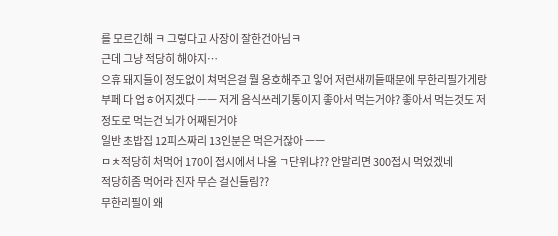를 모르긴해 ㅋ 그렇다고 사장이 잘한건아님ㅋ
근데 그냥 적당히 해야지…
으휴 돼지들이 정도없이 쳐먹은걸 뭘 옹호해주고 잏어 저런새끼듵때문에 무한리필가게랑 부페 다 업ㅎ어지겠다 ㅡㅡ 저게 음식쓰레기통이지 좋아서 먹는거야? 좋아서 먹는것도 저정도로 먹는건 뇌가 어째된거야
일반 초밥집 12피스짜리 13인분은 먹은거잖아 ㅡㅡ
ㅁㅊ적당히 처먹어 170이 접시에서 나올 ㄱ단위냐?? 안말리면 300접시 먹었겠네
적당히좀 먹어라 진자 무슨 걸신들림??
무한리필이 왜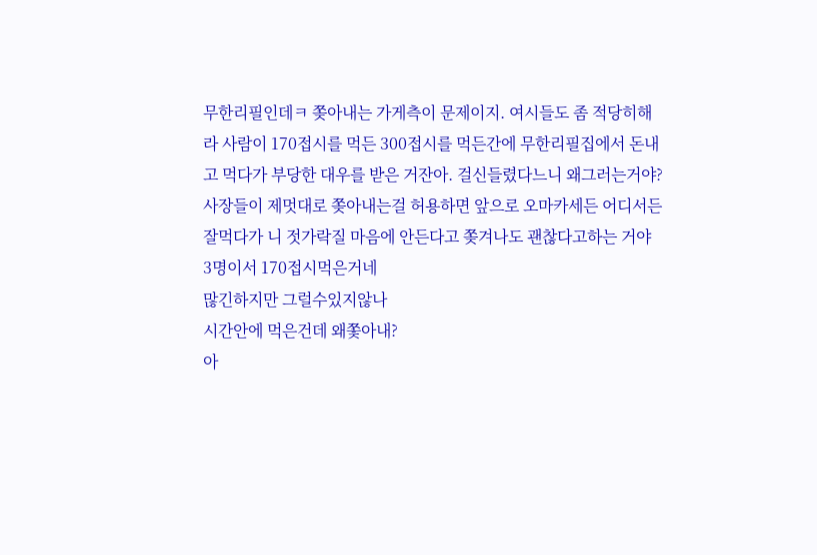무한리필인데ㅋ 쫒아내는 가게측이 문제이지. 여시들도 좀 적당히해라 사람이 170접시를 먹든 300접시를 먹든간에 무한리필집에서 돈내고 먹다가 부당한 대우를 받은 거잔아. 걸신들렸다느니 왜그러는거야? 사장들이 제멋대로 쫒아내는걸 허용하면 앞으로 오마카세든 어디서든 잘먹다가 니 젓가락질 마음에 안든다고 쫒겨나도 괜찮다고하는 거야
3명이서 170접시먹은거네
많긴하지만 그럴수있지않나
시간안에 먹은건데 왜쫓아내?
아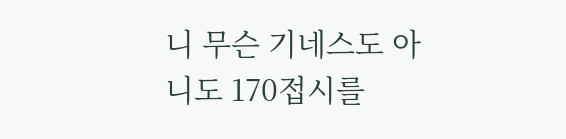니 무슨 기네스도 아니도 170접시를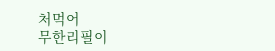처먹어
무한리필이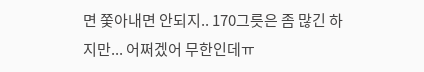면 쫓아내면 안되지.. 170그릇은 좀 많긴 하지만... 어쩌겠어 무한인데ㅠ